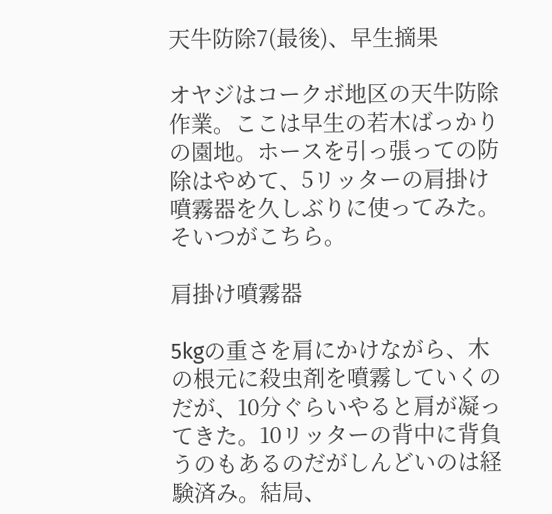天牛防除7(最後)、早生摘果

オヤジはコークボ地区の天牛防除作業。ここは早生の若木ばっかりの園地。ホースを引っ張っての防除はやめて、5リッターの肩掛け噴霧器を久しぶりに使ってみた。そいつがこちら。

肩掛け噴霧器

5kgの重さを肩にかけながら、木の根元に殺虫剤を噴霧していくのだが、10分ぐらいやると肩が凝ってきた。10リッターの背中に背負うのもあるのだがしんどいのは経験済み。結局、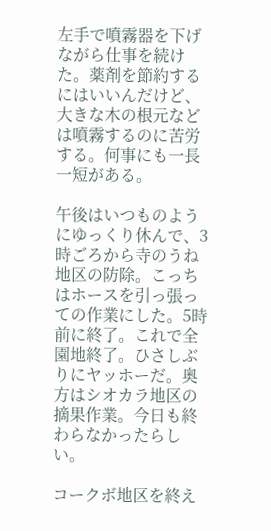左手で噴霧器を下げながら仕事を続けた。薬剤を節約するにはいいんだけど、大きな木の根元などは噴霧するのに苦労する。何事にも一長一短がある。

午後はいつものようにゆっくり休んで、3時ごろから寺のうね地区の防除。こっちはホースを引っ張っての作業にした。5時前に終了。これで全園地終了。ひさしぶりにヤッホーだ。奥方はシオカラ地区の摘果作業。今日も終わらなかったらしい。

コークボ地区を終え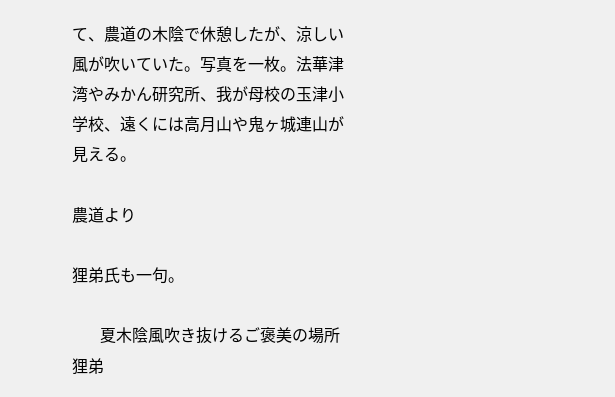て、農道の木陰で休憩したが、涼しい風が吹いていた。写真を一枚。法華津湾やみかん研究所、我が母校の玉津小学校、遠くには高月山や鬼ヶ城連山が見える。

農道より

狸弟氏も一句。

       夏木陰風吹き抜けるご褒美の場所    狸弟